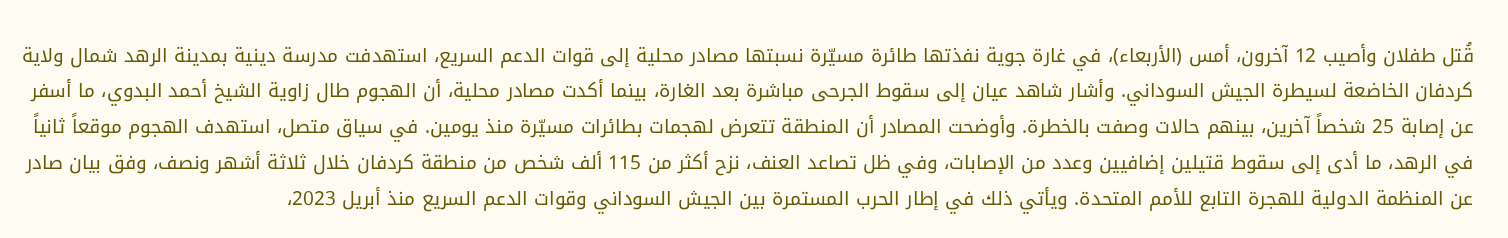قُتل طفلان وأصيب 12 آخرون، أمس (الأربعاء)، في غارة جوية نفذتها طائرة مسيّرة نسبتها مصادر محلية إلى قوات الدعم السريع، استهدفت مدرسة دينية بمدينة الرهد شمال ولاية كردفان الخاضعة لسيطرة الجيش السوداني. وأشار شاهد عيان إلى سقوط الجرحى مباشرة بعد الغارة، بينما أكدت مصادر محلية، أن الهجوم طال زاوية الشيخ أحمد البدوي، ما أسفر عن إصابة 25 شخصاً آخرين، بينهم حالات وصفت بالخطرة. وأوضحت المصادر أن المنطقة تتعرض لهجمات بطائرات مسيّرة منذ يومين. في سياق متصل، استهدف الهجوم موقعاً ثانياً في الرهد، ما أدى إلى سقوط قتيلين إضافيين وعدد من الإصابات، وفي ظل تصاعد العنف، نزح أكثر من 115 ألف شخص من منطقة كردفان خلال ثلاثة أشهر ونصف، وفق بيان صادر عن المنظمة الدولية للهجرة التابع للأمم المتحدة. ويأتي ذلك في إطار الحرب المستمرة بين الجيش السوداني وقوات الدعم السريع منذ أبريل 2023،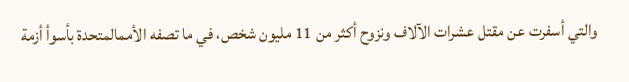والتي أسفرت عن مقتل عشرات الآلاف ونزوح أكثر من 11 مليون شخص، في ما تصفه الأممالمتحدة بأسوأ أزمة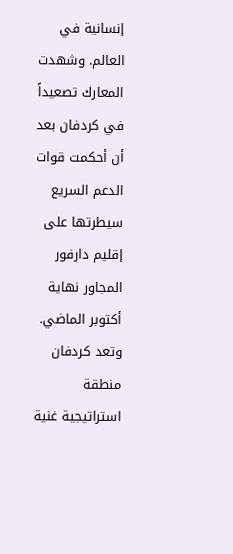إنسانية في العالم. وشهدت المعارك تصعيداً في كردفان بعد أن أحكمت قوات الدعم السريع سيطرتها على إقليم دارفور المجاور نهاية أكتوبر الماضي. وتعد كردفان منطقة استراتيجية غنية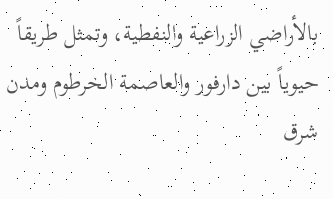بالأراضي الزراعية والنفطية، وتمثل طريقاً حيوياً بين دارفور والعاصمة الخرطوم ومدن شرق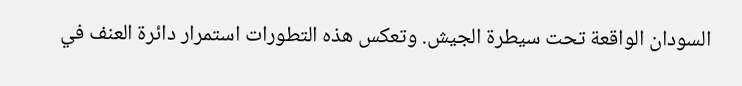السودان الواقعة تحت سيطرة الجيش. وتعكس هذه التطورات استمرار دائرة العنف في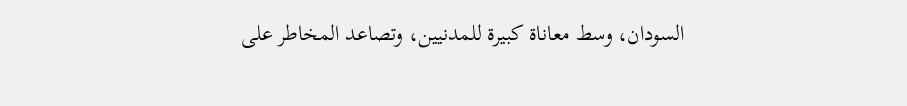السودان، وسط معاناة كبيرة للمدنيين، وتصاعد المخاطر على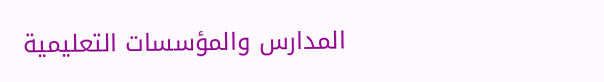المدارس والمؤسسات التعليمية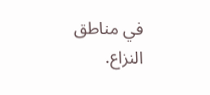في مناطق النزاع.